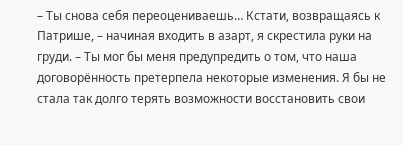– Ты снова себя переоцениваешь… Кстати, возвращаясь к Патрише, – начиная входить в азарт, я скрестила руки на груди. – Ты мог бы меня предупредить о том, что наша договорённость претерпела некоторые изменения. Я бы не стала так долго терять возможности восстановить свои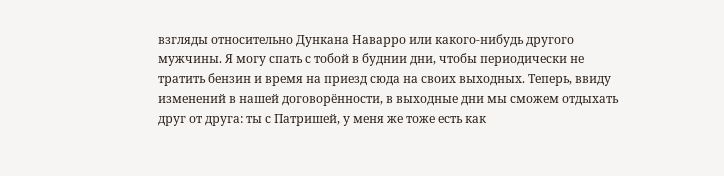взгляды относительно Дункана Наварро или какого-нибудь другого мужчины. Я могу спать с тобой в буднии дни, чтобы периодически не тратить бензин и время на приезд сюда на своих выходных. Теперь, ввиду изменений в нашей договорённости, в выходные дни мы сможем отдыхать друг от друга: ты с Патришей, у меня же тоже есть как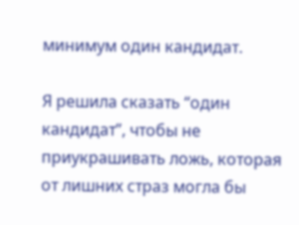минимум один кандидат.

Я решила сказать “один кандидат”, чтобы не приукрашивать ложь, которая от лишних страз могла бы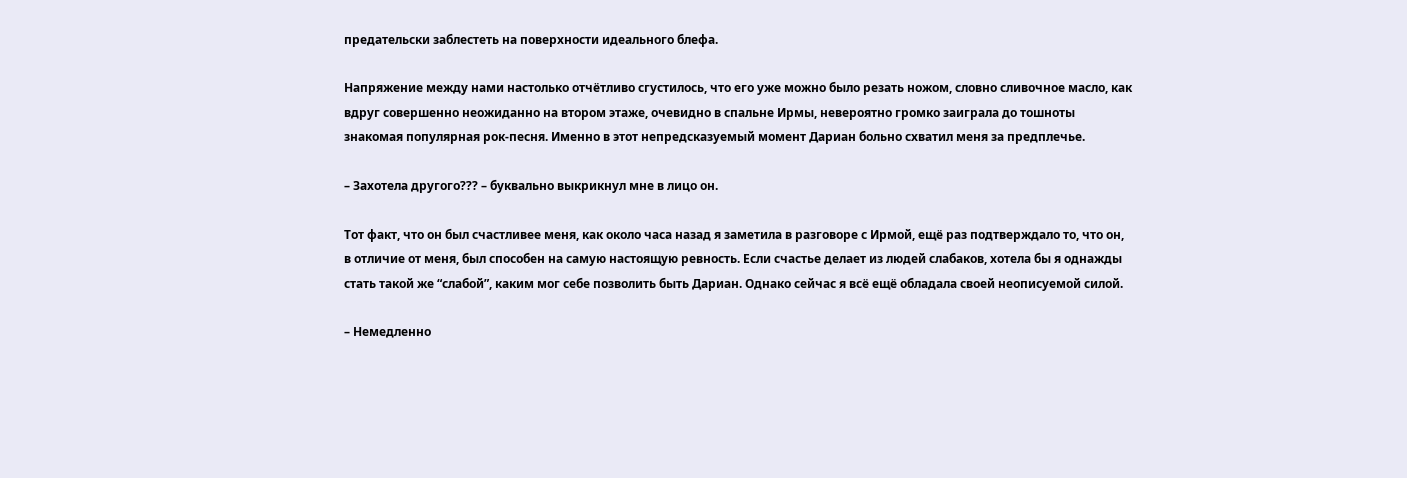предательски заблестеть на поверхности идеального блефа.

Напряжение между нами настолько отчётливо сгустилось, что его уже можно было резать ножом, словно сливочное масло, как вдруг совершенно неожиданно на втором этаже, очевидно в спальне Ирмы, невероятно громко заиграла до тошноты знакомая популярная рок-песня. Именно в этот непредсказуемый момент Дариан больно схватил меня за предплечье.

– Захотела другого??? – буквально выкрикнул мне в лицо он.

Тот факт, что он был счастливее меня, как около часа назад я заметила в разговоре с Ирмой, ещё раз подтверждало то, что он, в отличие от меня, был способен на самую настоящую ревность. Если счастье делает из людей слабаков, хотела бы я однажды стать такой же “слабой”, каким мог себе позволить быть Дариан. Однако сейчас я всё ещё обладала своей неописуемой силой.

– Немедленно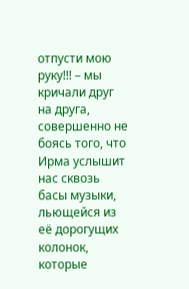отпусти мою руку!!! – мы кричали друг на друга, совершенно не боясь того, что Ирма услышит нас сквозь басы музыки, льющейся из её дорогущих колонок, которые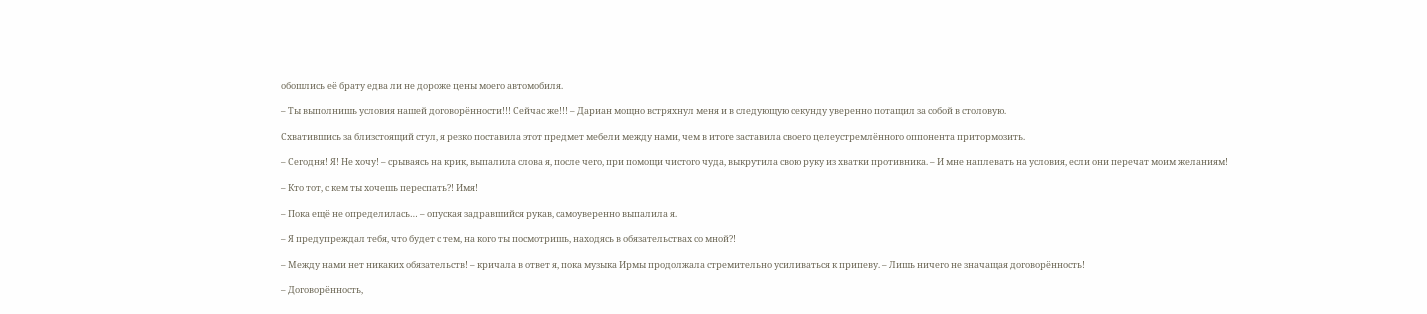обошлись её брату едва ли не дороже цены моего автомобиля.

– Ты выполнишь условия нашей договорённости!!! Сейчас же!!! – Дариан мощно встряхнул меня и в следующую секунду уверенно потащил за собой в столовую.

Схватившись за близстоящий стул, я резко поставила этот предмет мебели между нами, чем в итоге заставила своего целеустремлённого оппонента притормозить.

– Сегодня! Я! Не хочу! – срываясь на крик, выпалила слова я, после чего, при помощи чистого чуда, выкрутила свою руку из хватки противника. – И мне наплевать на условия, если они перечат моим желаниям!

– Кто тот, с кем ты хочешь переспать?! Имя!

– Пока ещё не определилась… – опуская задравшийся рукав, самоуверенно выпалила я.

– Я предупреждал тебя, что будет с тем, на кого ты посмотришь, находясь в обязательствах со мной?!

– Между нами нет никаких обязательств! – кричала в ответ я, пока музыка Ирмы продолжала стремительно усиливаться к припеву. – Лишь ничего не значащая договорённость!

– Договорённость,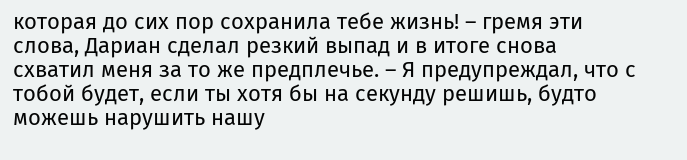которая до сих пор сохранила тебе жизнь! – гремя эти слова, Дариан сделал резкий выпад и в итоге снова схватил меня за то же предплечье. – Я предупреждал, что с тобой будет, если ты хотя бы на секунду решишь, будто можешь нарушить нашу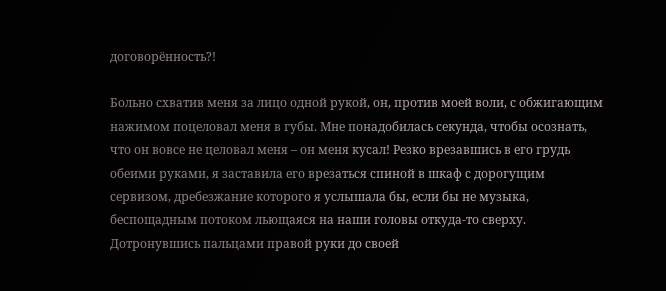договорённость?!

Больно схватив меня за лицо одной рукой, он, против моей воли, с обжигающим нажимом поцеловал меня в губы. Мне понадобилась секунда, чтобы осознать, что он вовсе не целовал меня – он меня кусал! Резко врезавшись в его грудь обеими руками, я заставила его врезаться спиной в шкаф с дорогущим сервизом, дребезжание которого я услышала бы, если бы не музыка, беспощадным потоком льющаяся на наши головы откуда-то сверху. Дотронувшись пальцами правой руки до своей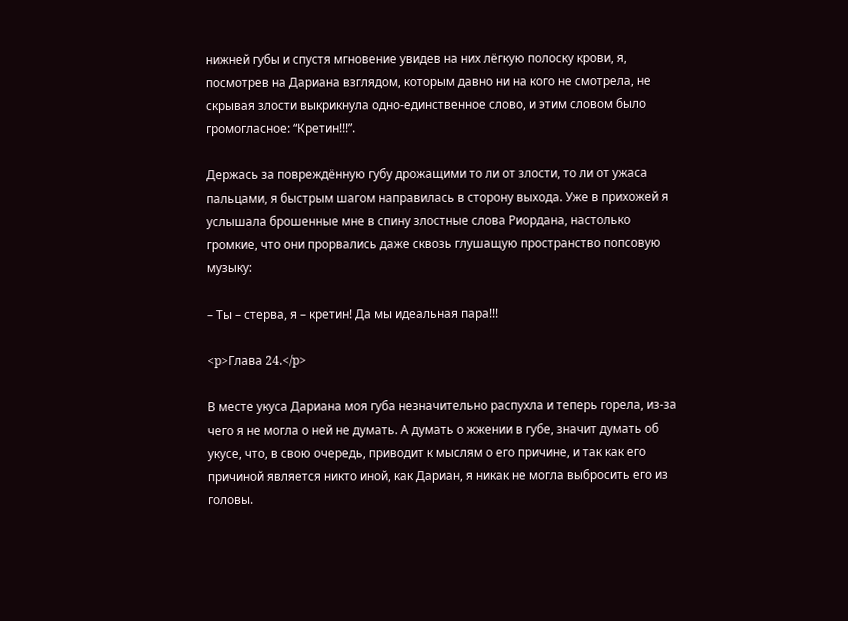нижней губы и спустя мгновение увидев на них лёгкую полоску крови, я, посмотрев на Дариана взглядом, которым давно ни на кого не смотрела, не скрывая злости выкрикнула одно-единственное слово, и этим словом было громогласное: “Кретин!!!”.

Держась за повреждённую губу дрожащими то ли от злости, то ли от ужаса пальцами, я быстрым шагом направилась в сторону выхода. Уже в прихожей я услышала брошенные мне в спину злостные слова Риордана, настолько громкие, что они прорвались даже сквозь глушащую пространство попсовую музыку:

– Ты – стерва, я – кретин! Да мы идеальная пара!!!

<p>Глава 24.</p>

В месте укуса Дариана моя губа незначительно распухла и теперь горела, из-за чего я не могла о ней не думать. А думать о жжении в губе, значит думать об укусе, что, в свою очередь, приводит к мыслям о его причине, и так как его причиной является никто иной, как Дариан, я никак не могла выбросить его из головы.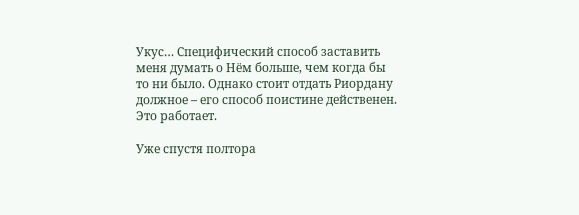Укус… Специфический способ заставить меня думать о Нём больше, чем когда бы то ни было. Однако стоит отдать Риордану должное – его способ поистине действенен. Это работает.

Уже спустя полтора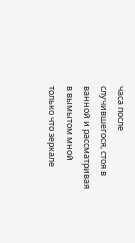часа после случившегося, стоя в ванной и рассматривая в вымытом мной только что зеркале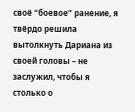своё “боевое” ранение, я твёрдо решила вытолкнуть Дариана из своей головы – не заслужил, чтобы я столько о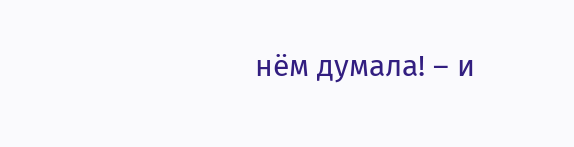нём думала! – и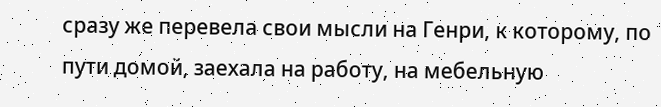сразу же перевела свои мысли на Генри, к которому, по пути домой, заехала на работу, на мебельную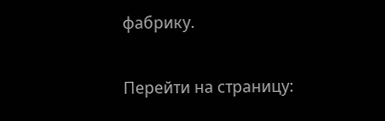фабрику.

Перейти на страницу: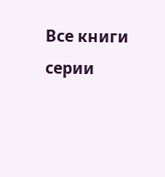Все книги серии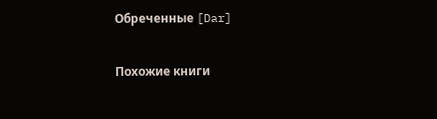Обреченные [Dar]

Похожие книги